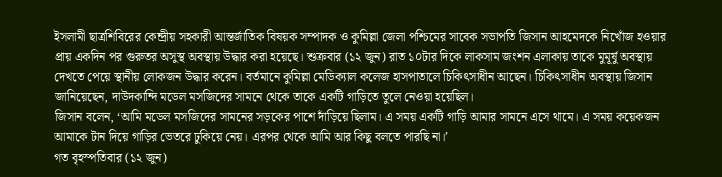ইসলামী ছাত্রশিবিরের কেন্দ্রীয় সহকারী আন্তর্জাতিক বিষয়ক সম্পাদক ও কুমিল্লা জেলা পশ্চিমের সাবেক সভাপতি জিসান আহমেদকে নিখোঁজ হওয়ার প্রায় একদিন পর গুরুতর অসুস্থ অবস্থায় উদ্ধার করা হয়েছে। শুক্রবার (১২ জুন) রাত ১০টার দিকে লাকসাম জংশন এলাকায় তাকে মুমূর্ষু অবস্থায় দেখতে পেয়ে স্থানীয় লোকজন উদ্ধার করেন। বর্তমানে কুমিল্লা মেডিক্যাল কলেজ হাসপাতালে চিকিৎসাধীন আছেন। চিকিৎসাধীন অবস্থায় জিসান জানিয়েছেন, দাউদকান্দি মডেল মসজিদের সামনে থেকে তাকে একটি গাড়িতে তুলে নেওয়া হয়েছিল।
জিসান বলেন, ‘আমি মডেল মসজিদের সামনের সড়কের পাশে দাঁড়িয়ে ছিলাম। এ সময় একটি গাড়ি আমার সামনে এসে থামে। এ সময় কয়েকজন আমাকে টান দিয়ে গাড়ির ভেতরে ঢুকিয়ে নেয়। এরপর থেকে আমি আর কিছু বলতে পারছি না।’
গত বৃহস্পতিবার (১২ জুন)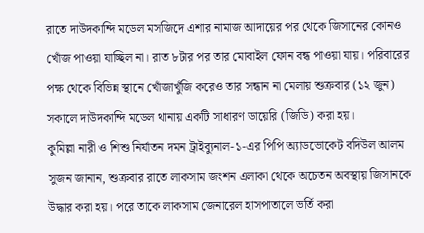রাতে দাউদকান্দি মডেল মসজিদে এশার নামাজ আদায়ের পর থেকে জিসানের কোনও খোঁজ পাওয়া যাচ্ছিল না। রাত ৮টার পর তার মোবাইল ফোন বন্ধ পাওয়া যায়। পরিবারের পক্ষ থেকে বিভিন্ন স্থানে খোঁজাখুঁজি করেও তার সন্ধান না মেলায় শুক্রবার (১২ জুন) সকালে দাউদকান্দি মডেল থানায় একটি সাধারণ ডায়েরি (জিডি) করা হয়।
কুমিল্লা নারী ও শিশু নির্যাতন দমন ট্রাইব্যুনাল-১-এর পিপি অ্যাডভোকেট বদিউল আলম সুজন জানান, শুক্রবার রাতে লাকসাম জংশন এলাকা থেকে অচেতন অবস্থায় জিসানকে উদ্ধার করা হয়। পরে তাকে লাকসাম জেনারেল হাসপাতালে ভর্তি করা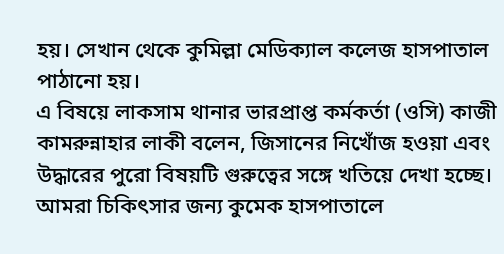হয়। সেখান থেকে কুমিল্লা মেডিক্যাল কলেজ হাসপাতাল পাঠানো হয়।
এ বিষয়ে লাকসাম থানার ভারপ্রাপ্ত কর্মকর্তা (ওসি) কাজী কামরুন্নাহার লাকী বলেন, জিসানের নিখোঁজ হওয়া এবং উদ্ধারের পুরো বিষয়টি গুরুত্বের সঙ্গে খতিয়ে দেখা হচ্ছে। আমরা চিকিৎসার জন্য কুমেক হাসপাতালে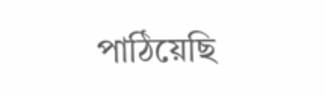পাঠিয়েছি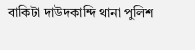বাকিটা দাউদকান্দি থানা পুলিশ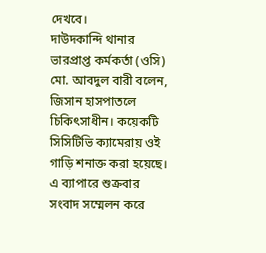দেখবে।
দাউদকান্দি থানার ভারপ্রাপ্ত কর্মকর্তা (ওসি) মো. আবদুল বারী বলেন, জিসান হাসপাতলে চিকিৎসাধীন। কয়েকটি সিসিটিভি ক্যামেরায় ওই গাড়ি শনাক্ত করা হয়েছে। এ ব্যাপারে শুক্রবার সংবাদ সম্মেলন করে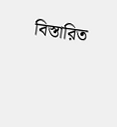বিস্তারিত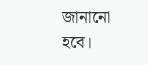জানানো হবে।